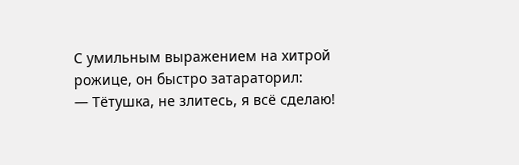С умильным выражением на хитрой рожице, он быстро затараторил:
— Тётушка, не злитесь, я всё сделаю!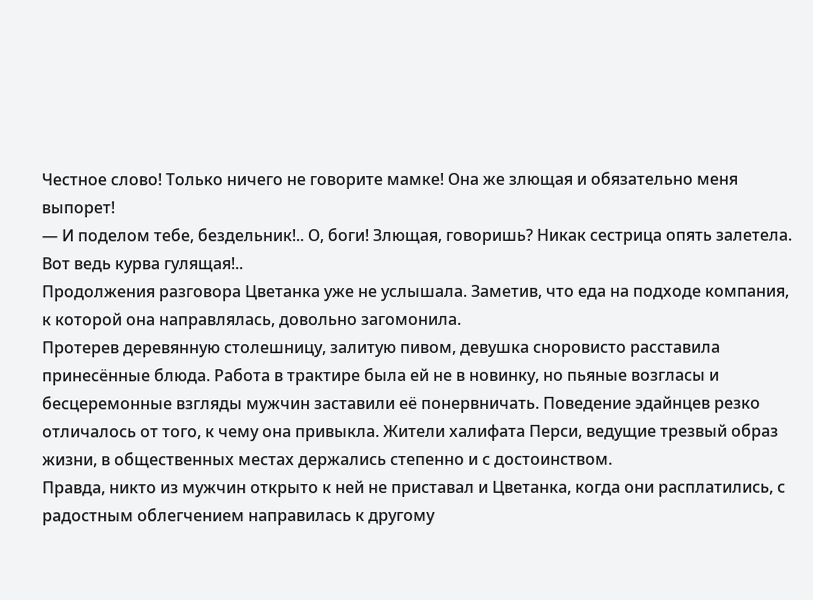Честное слово! Только ничего не говорите мамке! Она же злющая и обязательно меня выпорет!
— И поделом тебе, бездельник!.. О, боги! Злющая, говоришь? Никак сестрица опять залетела. Вот ведь курва гулящая!..
Продолжения разговора Цветанка уже не услышала. Заметив, что еда на подходе компания, к которой она направлялась, довольно загомонила.
Протерев деревянную столешницу, залитую пивом, девушка сноровисто расставила принесённые блюда. Работа в трактире была ей не в новинку, но пьяные возгласы и бесцеремонные взгляды мужчин заставили её понервничать. Поведение эдайнцев резко отличалось от того, к чему она привыкла. Жители халифата Перси, ведущие трезвый образ жизни, в общественных местах держались степенно и с достоинством.
Правда, никто из мужчин открыто к ней не приставал и Цветанка, когда они расплатились, с радостным облегчением направилась к другому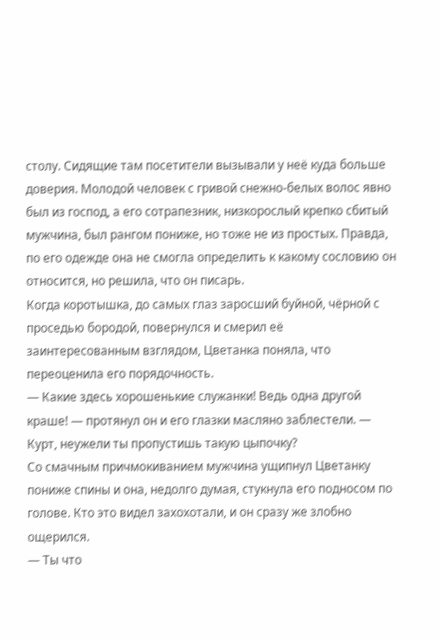столу. Сидящие там посетители вызывали у неё куда больше доверия. Молодой человек с гривой снежно-белых волос явно был из господ, а его сотрапезник, низкорослый крепко сбитый мужчина, был рангом пониже, но тоже не из простых. Правда, по его одежде она не смогла определить к какому сословию он относится, но решила, что он писарь.
Когда коротышка, до самых глаз заросший буйной, чёрной с проседью бородой, повернулся и смерил её заинтересованным взглядом, Цветанка поняла, что переоценила его порядочность.
— Какие здесь хорошенькие служанки! Ведь одна другой краше! — протянул он и его глазки масляно заблестели. — Курт, неужели ты пропустишь такую цыпочку?
Со смачным причмокиванием мужчина ущипнул Цветанку пониже спины и она, недолго думая, стукнула его подносом по голове. Кто это видел захохотали, и он сразу же злобно ощерился.
— Ты что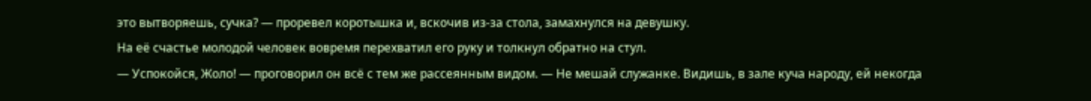это вытворяешь, сучка? — проревел коротышка и, вскочив из-за стола, замахнулся на девушку.
На её счастье молодой человек вовремя перехватил его руку и толкнул обратно на стул.
— Успокойся, Жоло! — проговорил он всё с тем же рассеянным видом. — Не мешай служанке. Видишь, в зале куча народу, ей некогда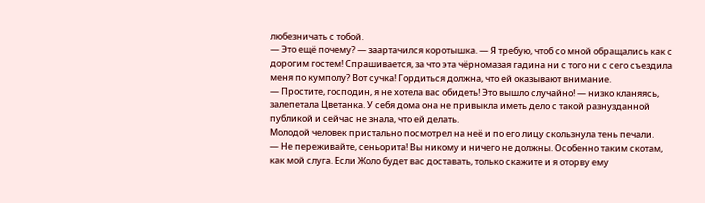любезничать с тобой.
— Это ещё почему? — заартачился коротышка. — Я требую, чтоб со мной обращались как с дорогим гостем! Спрашивается, за что эта чёрномазая гадина ни с того ни с сего съездила меня по кумполу? Вот сучка! Гордиться должна, что ей оказывают внимание.
— Простите, господин, я не хотела вас обидеть! Это вышло случайно! — низко кланяясь, залепетала Цветанка. У себя дома она не привыкла иметь дело с такой разнузданной публикой и сейчас не знала, что ей делать.
Молодой человек пристально посмотрел на неё и по его лицу скользнула тень печали.
— Не переживайте, сеньорита! Вы никому и ничего не должны. Особенно таким скотам, как мой слуга. Если Жоло будет вас доставать, только скажите и я оторву ему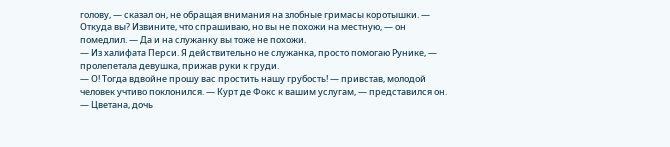голову, — сказал он, не обращая внимания на злобные гримасы коротышки. — Откуда вы? Извините, что спрашиваю, но вы не похожи на местную, — он помедлил. — Да и на служанку вы тоже не похожи.
— Из халифата Перси. Я действительно не служанка, просто помогаю Рунике, — пролепетала девушка, прижав руки к груди.
— О! Тогда вдвойне прошу вас простить нашу грубость! — привстав, молодой человек учтиво поклонился. — Курт де Фокс к вашим услугам, — представился он.
— Цветана, дочь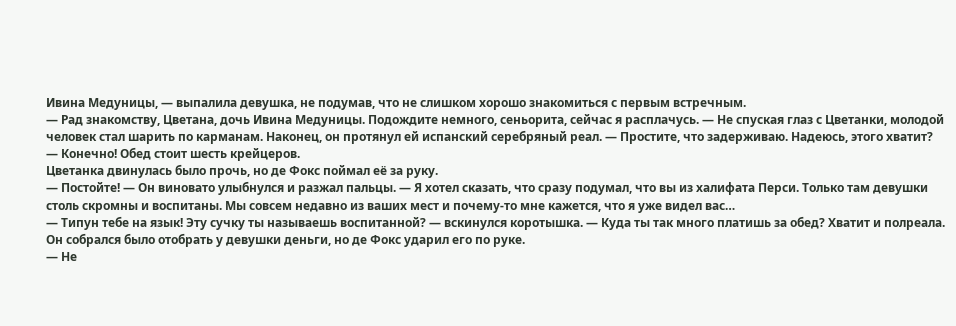Ивина Медуницы, — выпалила девушка, не подумав, что не слишком хорошо знакомиться с первым встречным.
— Рад знакомству, Цветана, дочь Ивина Медуницы. Подождите немного, сеньорита, сейчас я расплачусь. — Не спуская глаз с Цветанки, молодой человек стал шарить по карманам. Наконец, он протянул ей испанский серебряный реал. — Простите, что задерживаю. Надеюсь, этого хватит?
— Конечно! Обед стоит шесть крейцеров.
Цветанка двинулась было прочь, но де Фокс поймал её за руку.
— Постойте! — Он виновато улыбнулся и разжал пальцы. — Я хотел сказать, что сразу подумал, что вы из халифата Перси. Только там девушки столь скромны и воспитаны. Мы совсем недавно из ваших мест и почему-то мне кажется, что я уже видел вас…
— Типун тебе на язык! Эту сучку ты называешь воспитанной? — вскинулся коротышка. — Куда ты так много платишь за обед? Хватит и полреала.
Он собрался было отобрать у девушки деньги, но де Фокс ударил его по руке.
— Не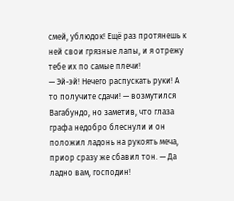смей, ублюдок! Ещё раз протянешь к ней свои грязные лапы, и я отрежу тебе их по самые плечи!
— Эй-эй! Нечего распускать руки! А то получите сдачи! — возмутился Вагабундо, но заметив, что глаза графа недобро блеснули и он положил ладонь на рукоять меча, приор сразу же сбавил тон. — Да ладно вам, господин!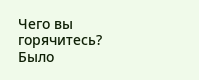Чего вы горячитесь? Было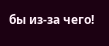бы из-за чего!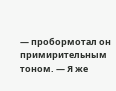— пробормотал он примирительным тоном. — Я же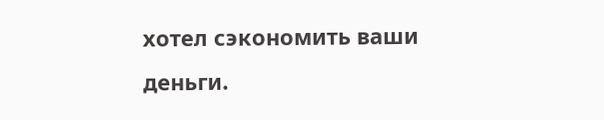хотел сэкономить ваши деньги.